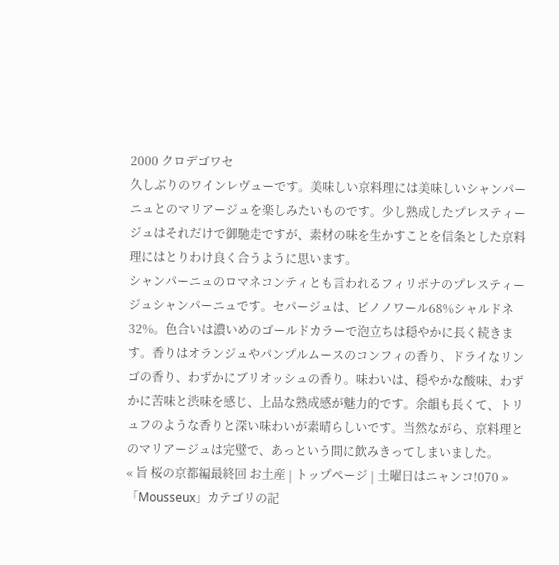2000 クロデゴワセ
久しぶりのワインレヴューです。美味しい京料理には美味しいシャンパーニュとのマリアージュを楽しみたいものです。少し熟成したプレスティージュはそれだけで御馳走ですが、素材の味を生かすことを信条とした京料理にはとりわけ良く合うように思います。
シャンパーニュのロマネコンティとも言われるフィリポナのプレスティージュシャンパーニュです。セパージュは、ピノノワール68%シャルドネ32%。色合いは濃いめのゴールドカラーで泡立ちは穏やかに長く続きます。香りはオランジュやパンプルムースのコンフィの香り、ドライなリンゴの香り、わずかにブリオッシュの香り。味わいは、穏やかな酸味、わずかに苦味と渋味を感じ、上品な熟成感が魅力的です。余韻も長くて、トリュフのような香りと深い味わいが素晴らしいです。当然ながら、京料理とのマリアージュは完璧で、あっという間に飲みきってしまいました。
« 旨 桜の京都編最終回 お土産 | トップページ | 土曜日はニャンコ!070 »
「Mousseux」カテゴリの記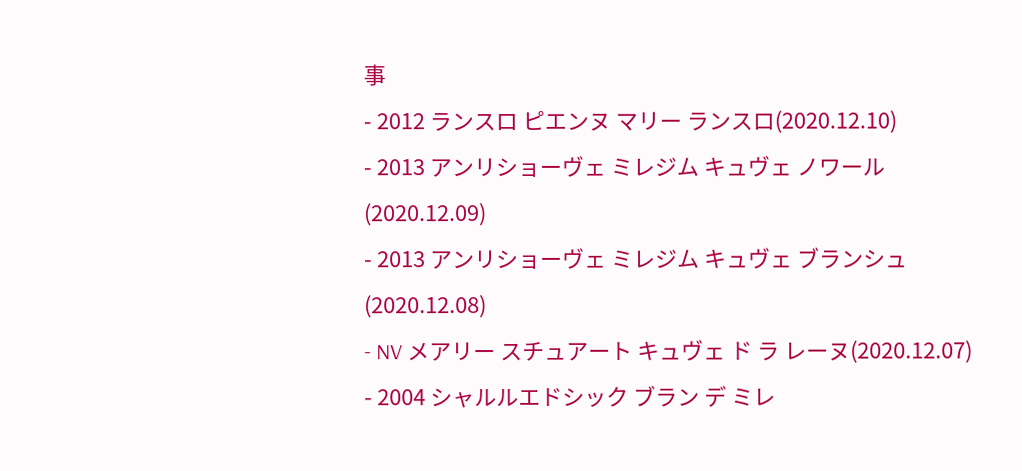事
- 2012 ランスロ ピエンヌ マリー ランスロ(2020.12.10)
- 2013 アンリショーヴェ ミレジム キュヴェ ノワール(2020.12.09)
- 2013 アンリショーヴェ ミレジム キュヴェ ブランシュ(2020.12.08)
- NV メアリー スチュアート キュヴェ ド ラ レーヌ(2020.12.07)
- 2004 シャルルエドシック ブラン デ ミレ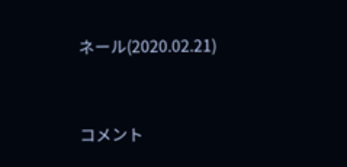ネール(2020.02.21)


コメント